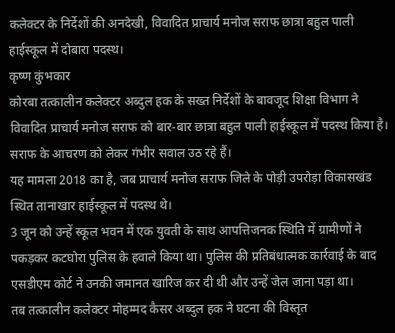कलेक्टर के निर्देशों की अनदेखी, विवादित प्राचार्य मनोज सराफ छात्रा बहुल पाली हाईस्कूल में दोबारा पदस्थ।
कृष्ण कुंभकार
कोरबा तत्कालीन कलेक्टर अब्दुल हक के सख्त निर्देशों के बावजूद शिक्षा विभाग ने विवादित प्राचार्य मनोज सराफ को बार-बार छात्रा बहुल पाली हाईस्कूल में पदस्थ किया है।
सराफ के आचरण को लेकर गंभीर सवाल उठ रहे हैं।
यह मामला 2018 का है, जब प्राचार्य मनोज सराफ जिले के पोड़ी उपरोड़ा विकासखंड स्थित तानाखार हाईस्कूल में पदस्थ थे।
3 जून को उन्हें स्कूल भवन में एक युवती के साथ आपत्तिजनक स्थिति में ग्रामीणों ने पकड़कर कटघोरा पुलिस के हवाले किया था। पुलिस की प्रतिबंधात्मक कार्रवाई के बाद एसडीएम कोर्ट ने उनकी जमानत खारिज कर दी थी और उन्हें जेल जाना पड़ा था।
तब तत्कालीन कलेक्टर मोहम्मद कैसर अब्दुल हक ने घटना की विस्तृत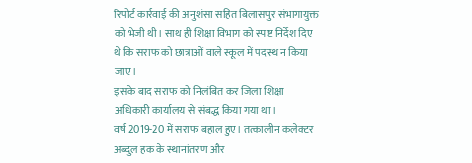रिपोर्ट कार्रवाई की अनुशंसा सहित बिलासपुर संभागायुक्त को भेजी थी। साथ ही शिक्षा विभाग को स्पष्ट निर्देश दिए थे कि सराफ को छात्राओं वाले स्कूल में पदस्थ न किया जाए।
इसके बाद सराफ को निलंबित कर जिला शिक्षा अधिकारी कार्यालय से संबद्ध किया गया था।
वर्ष 2019-20 में सराफ बहाल हुए। तत्कालीन कलेक्टर अब्दुल हक के स्थानांतरण और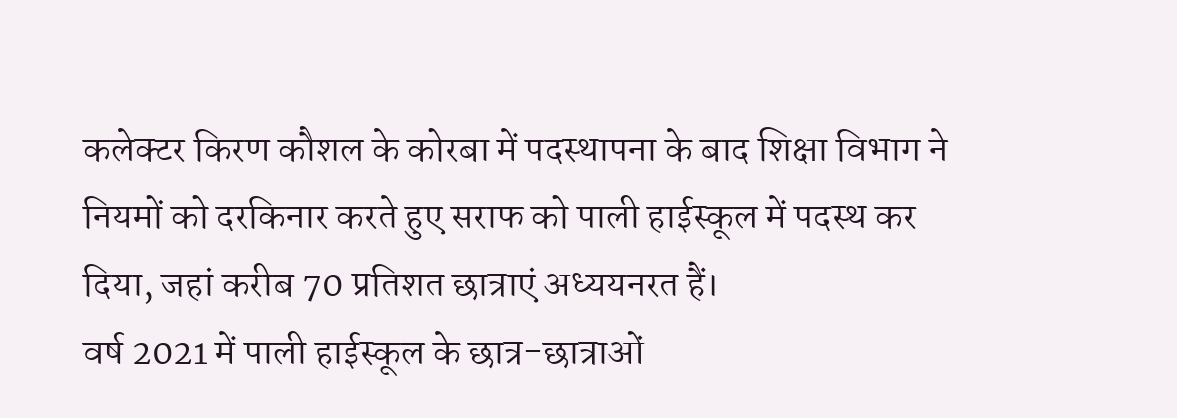कलेक्टर किरण कौशल के कोरबा में पदस्थापना के बाद शिक्षा विभाग ने नियमों को दरकिनार करते हुए सराफ को पाली हाईस्कूल में पदस्थ कर दिया, जहां करीब 70 प्रतिशत छात्राएं अध्ययनरत हैं।
वर्ष 2021 में पाली हाईस्कूल के छात्र-छात्राओं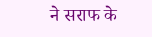ने सराफ के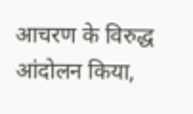आचरण के विरुद्ध आंदोलन किया,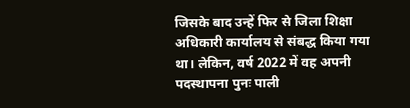जिसके बाद उन्हें फिर से जिला शिक्षा अधिकारी कार्यालय से संबद्ध किया गया था। लेकिन, वर्ष 2022 में वह अपनी पदस्थापना पुनः पाली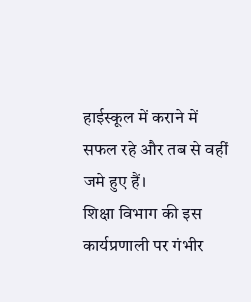हाईस्कूल में कराने में सफल रहे और तब से वहीं जमे हुए हैं।
शिक्षा विभाग की इस कार्यप्रणाली पर गंभीर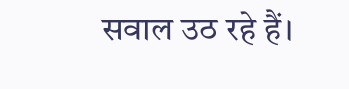सवाल उठ रहे हैं।